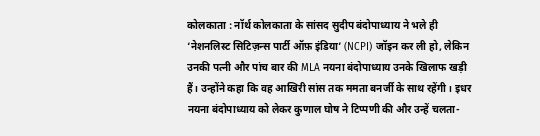कोलकाता : नॉर्थ कोलकाता के सांसद सुदीप बंदोपाध्याय ने भले ही ‘नेशनलिस्ट सिटिज़न्स पार्टी ऑफ़ इंडिया’ (NCPI) जॉइन कर ली हो, लेकिन उनकी पत्नी और पांच बार की MLA नयना बंदोपाध्याय उनके खिलाफ खड़ी हैं। उन्होंने कहा कि वह आखिरी सांस तक ममता बनर्जी के साथ रहेंगी। इधर नयना बंदोपाध्याय को लेकर कुणाल घोष ने टिप्पणी की और उन्हें चलता-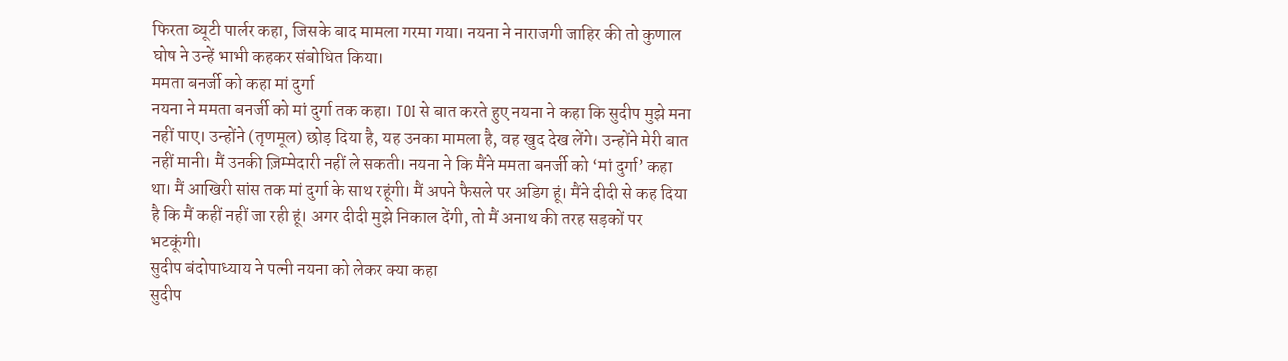फिरता ब्यूटी पार्लर कहा, जिसके बाद मामला गरमा गया। नयना ने नाराजगी जाहिर की तो कुणाल घोष ने उन्हें भाभी कहकर संबोधित किया।
ममता बनर्जी को कहा मां दुर्गा
नयना ने ममता बनर्जी को मां दुर्गा तक कहा। TOI से बात करते हुए नयना ने कहा कि सुदीप मुझे मना नहीं पाए। उन्होंने (तृणमूल) छोड़ दिया है, यह उनका मामला है, वह खुद देख लेंगे। उन्होंने मेरी बात नहीं मानी। मैं उनकी ज़िम्मेदारी नहीं ले सकती। नयना ने कि मैंने ममता बनर्जी को ‘मां दुर्गा’ कहा था। मैं आखिरी सांस तक मां दुर्गा के साथ रहूंगी। मैं अपने फैसले पर अडिग हूं। मैंने दीदी से कह दिया है कि मैं कहीं नहीं जा रही हूं। अगर दीदी मुझे निकाल देंगी, तो मैं अनाथ की तरह सड़कों पर भटकूंगी।
सुदीप बंदोपाध्याय ने पत्नी नयना को लेकर क्या कहा
सुदीप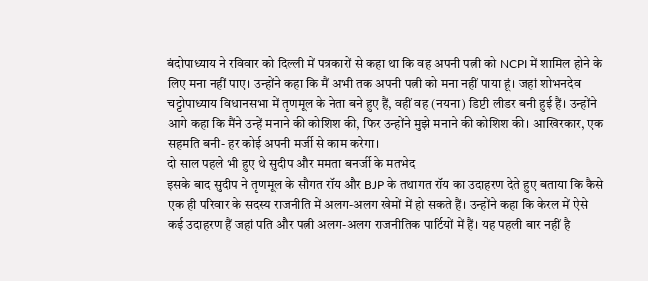बंदोपाध्याय ने रविवार को दिल्ली में पत्रकारों से कहा था कि वह अपनी पत्नी को NCPI में शामिल होने के लिए मना नहीं पाए। उन्होंने कहा कि मैं अभी तक अपनी पत्नी को मना नहीं पाया हूं। जहां शोभनदेव चट्टोपाध्याय विधानसभा में तृणमूल के नेता बने हुए हैं, वहीं वह (नयना) डिप्टी लीडर बनी हुई हैं। उन्होंने आगे कहा कि मैंने उन्हें मनाने की कोशिश की, फिर उन्होंने मुझे मनाने की कोशिश की। आखिरकार, एक सहमति बनी- हर कोई अपनी मर्जी से काम करेगा।
दो साल पहले भी हुए थे सुदीप और ममता बनर्जी के मतभेद
इसके बाद सुदीप ने तृणमूल के सौगत रॉय और BJP के तथागत रॉय का उदाहरण देते हुए बताया कि कैसे एक ही परिवार के सदस्य राजनीति में अलग-अलग खेमों में हो सकते हैं। उन्होंने कहा कि केरल में ऐसे कई उदाहरण हैं जहां पति और पत्नी अलग-अलग राजनीतिक पार्टियों में हैं। यह पहली बार नहीं है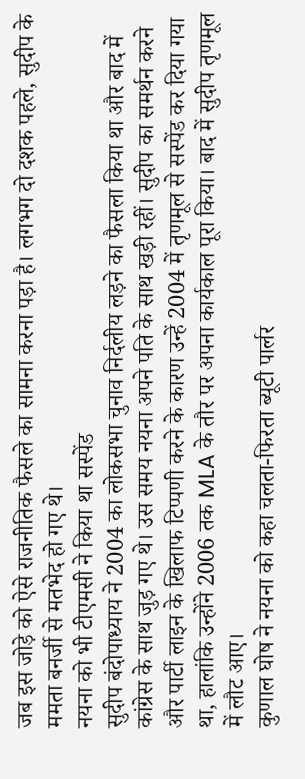जब इस जोड़े को ऐसे राजनीतिक फैसले का सामना करना पड़ा है। लगभग दो दशक पहले, सुदीप के ममता बनर्जी से मतभेद हो गए थे।
नयना को भी टीएमसी ने किया था सस्पेंड
सुदीप बंदोपाध्याय ने 2004 का लोकसभा चुनाव निर्दलीय लड़ने का फैसला किया था और बाद में कांग्रेस के साथ जुड़ गए थे। उस समय नयना अपने पति के साथ खड़ी रहीं। सुदीप का समर्थन करने और पार्टी लाइन के खिलाफ टिप्पणी करने के कारण उन्हें 2004 में तृणमूल से सस्पेंड कर दिया गया था, हालांकि उन्होंने 2006 तक MLA के तौर पर अपना कार्यकाल पूरा किया। बाद में सुदीप तृणमूल में लौट आए।
कुणाल घोष ने नयना को कहा चलता-फिरता ब्यूटी पार्लर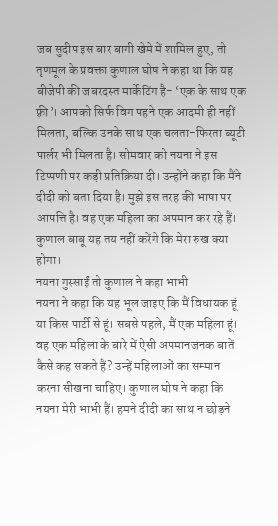जब सुदीप इस बार बागी खेमे में शामिल हुए, तो तृणमूल के प्रवक्ता कुणाल घोष ने कहा था कि यह बीजेपी की जबरदस्त मार्केटिंग है- ‘एक के साथ एक फ़्री’। आपको सिर्फ विग पहने एक आदमी ही नहीं मिलता, बल्कि उनके साथ एक चलता-फिरता ब्यूटी पार्लर भी मिलता है। सोमवार को नयना ने इस टिप्पणी पर कड़ी प्रतिक्रिया दी। उन्होंने कहा कि मैंने दीदी को बता दिया है। मुझे इस तरह की भाषा पर आपत्ति है। वह एक महिला का अपमान कर रहे हैं। कुणाल बाबू यह तय नहीं करेंगे कि मेरा रुख क्या होगा।
नयना गुस्साईं तो कुणाल ने कहा भाभी
नयना ने कहा कि यह भूल जाइए कि मैं विधायक हूं या किस पार्टी से हूं। सबसे पहले, मैं एक महिला हूं। वह एक महिला के बारे में ऐसी अपमानजनक बातें कैसे कह सकते हैं? उन्हें महिलाओं का सम्मान करना सीखना चाहिए। कुणाल घोष ने कहा कि नयना मेरी भाभी हैं। हमने दीदी का साथ न छोड़ने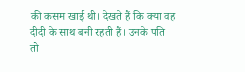की कसम खाई थी। देखते हैं कि क्या वह दीदी के साथ बनी रहती हैं। उनके पति तो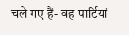चले गए हैं- वह पार्टियां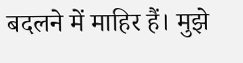बदलने में माहिर हैं। मुझे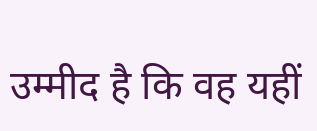उम्मीद है कि वह यहीं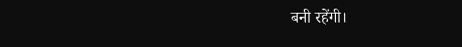बनी रहेंगी।